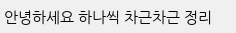안녕하세요 하나씩 차근차근 정리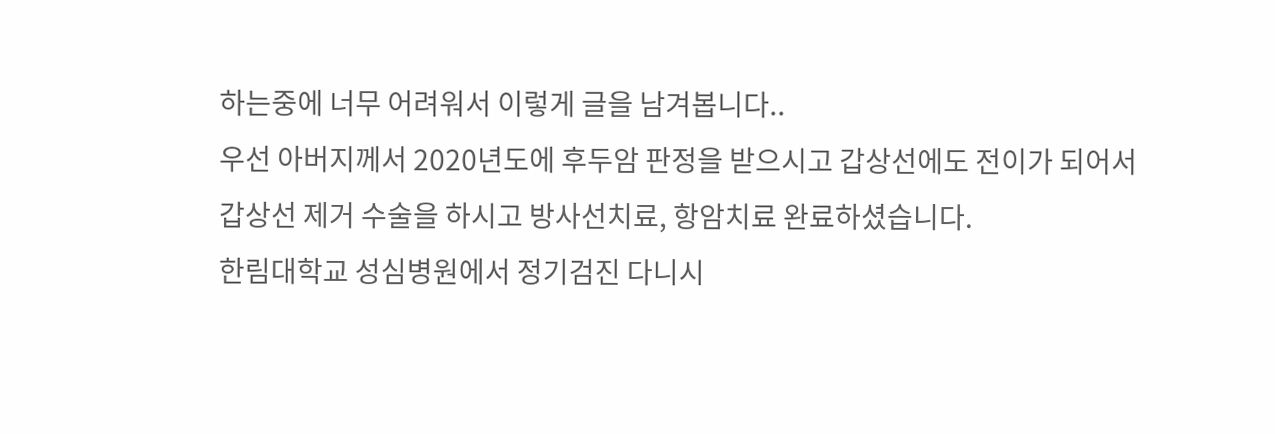하는중에 너무 어려워서 이렇게 글을 남겨봅니다..
우선 아버지께서 2020년도에 후두암 판정을 받으시고 갑상선에도 전이가 되어서
갑상선 제거 수술을 하시고 방사선치료, 항암치료 완료하셨습니다.
한림대학교 성심병원에서 정기검진 다니시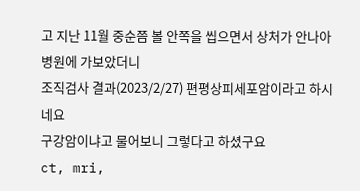고 지난 11월 중순쯤 볼 안쪽을 씹으면서 상처가 안나아 병원에 가보았더니
조직검사 결과(2023/2/27) 편평상피세포암이라고 하시네요
구강암이냐고 물어보니 그렇다고 하셨구요
ct, mri,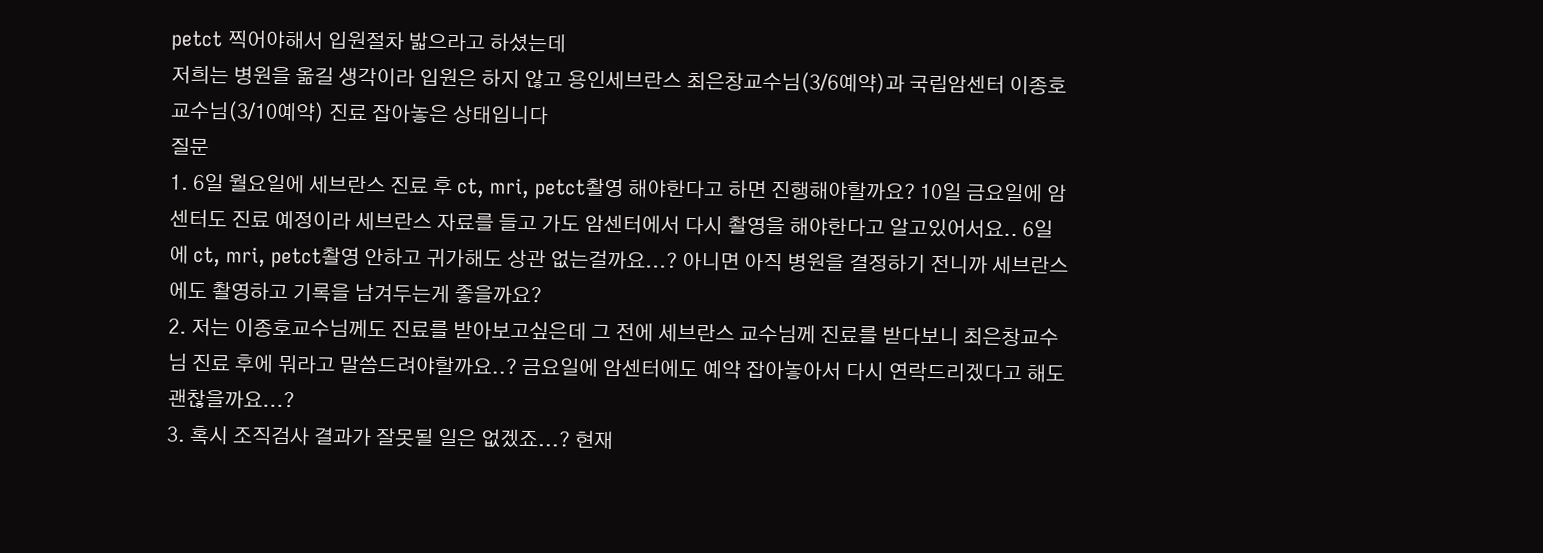petct 찍어야해서 입원절차 밟으라고 하셨는데
저희는 병원을 옮길 생각이라 입원은 하지 않고 용인세브란스 최은창교수님(3/6예약)과 국립암센터 이종호교수님(3/10예약) 진료 잡아놓은 상태입니다
질문
1. 6일 월요일에 세브란스 진료 후 ct, mri, petct촬영 해야한다고 하면 진행해야할까요? 10일 금요일에 암센터도 진료 예정이라 세브란스 자료를 들고 가도 암센터에서 다시 촬영을 해야한다고 알고있어서요.. 6일에 ct, mri, petct촬영 안하고 귀가해도 상관 없는걸까요...? 아니면 아직 병원을 결정하기 전니까 세브란스에도 촬영하고 기록을 남겨두는게 좋을까요?
2. 저는 이종호교수님께도 진료를 받아보고싶은데 그 전에 세브란스 교수님께 진료를 받다보니 최은창교수님 진료 후에 뭐라고 말씀드려야할까요..? 금요일에 암센터에도 예약 잡아놓아서 다시 연락드리겠다고 해도 괜찮을까요...?
3. 혹시 조직검사 결과가 잘못될 일은 없겠죠...? 현재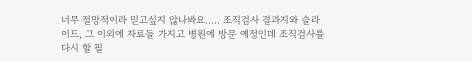너무 절망적이라 믿고싶지 않나봐요..... 조직검사 결과지와 슬라이드, 그 이외에 자료들 가지고 병원에 방문 예정인데 조직검사를 다시 할 필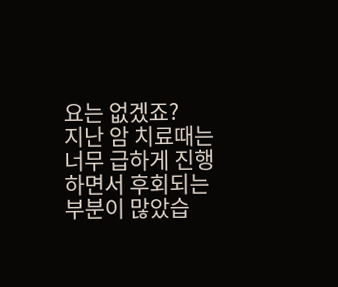요는 없겠죠?
지난 암 치료때는 너무 급하게 진행하면서 후회되는 부분이 많았습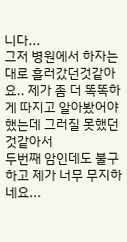니다...
그저 병원에서 하자는대로 흘러갔던것같아요.. 제가 좀 더 똑똑하게 따지고 알아봤어야했는데 그러질 못했던것같아서
두번째 암인데도 불구하고 제가 너무 무지하네요...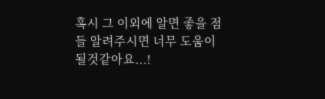혹시 그 이외에 알면 좋을 점들 알려주시면 너무 도움이 될것같아요...!